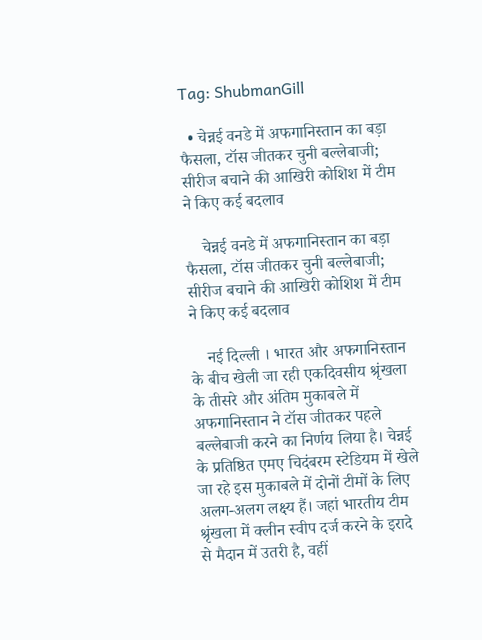Tag: ShubmanGill

  • चेन्नई वनडे में अफगानिस्तान का बड़ा फैसला, टॉस जीतकर चुनी बल्लेबाजी; सीरीज बचाने की आखिरी कोशिश में टीम ने किए कई बदलाव

    चेन्नई वनडे में अफगानिस्तान का बड़ा फैसला, टॉस जीतकर चुनी बल्लेबाजी; सीरीज बचाने की आखिरी कोशिश में टीम ने किए कई बदलाव

    नई दिल्ली । भारत और अफगानिस्तान के बीच खेली जा रही एकदिवसीय श्रृंखला के तीसरे और अंतिम मुकाबले में अफगानिस्तान ने टॉस जीतकर पहले बल्लेबाजी करने का निर्णय लिया है। चेन्नई के प्रतिष्ठित एमए चिदंबरम स्टेडियम में खेले जा रहे इस मुकाबले में दोनों टीमों के लिए अलग-अलग लक्ष्य हैं। जहां भारतीय टीम श्रृंखला में क्लीन स्वीप दर्ज करने के इरादे से मैदान में उतरी है, वहीं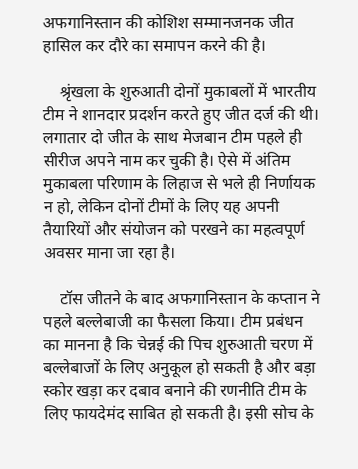अफगानिस्तान की कोशिश सम्मानजनक जीत हासिल कर दौरे का समापन करने की है।

    श्रृंखला के शुरुआती दोनों मुकाबलों में भारतीय टीम ने शानदार प्रदर्शन करते हुए जीत दर्ज की थी। लगातार दो जीत के साथ मेजबान टीम पहले ही सीरीज अपने नाम कर चुकी है। ऐसे में अंतिम मुकाबला परिणाम के लिहाज से भले ही निर्णायक न हो, लेकिन दोनों टीमों के लिए यह अपनी तैयारियों और संयोजन को परखने का महत्वपूर्ण अवसर माना जा रहा है।

    टॉस जीतने के बाद अफगानिस्तान के कप्तान ने पहले बल्लेबाजी का फैसला किया। टीम प्रबंधन का मानना है कि चेन्नई की पिच शुरुआती चरण में बल्लेबाजों के लिए अनुकूल हो सकती है और बड़ा स्कोर खड़ा कर दबाव बनाने की रणनीति टीम के लिए फायदेमंद साबित हो सकती है। इसी सोच के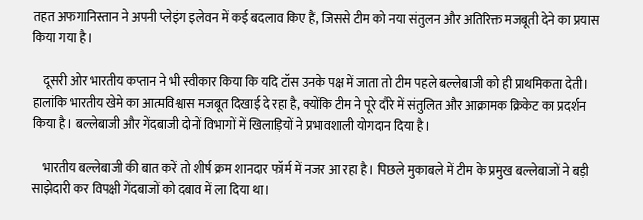तहत अफगानिस्तान ने अपनी प्लेइंग इलेवन में कई बदलाव किए हैं, जिससे टीम को नया संतुलन और अतिरिक्त मजबूती देने का प्रयास किया गया है।

    दूसरी ओर भारतीय कप्तान ने भी स्वीकार किया कि यदि टॉस उनके पक्ष में जाता तो टीम पहले बल्लेबाजी को ही प्राथमिकता देती। हालांकि भारतीय खेमे का आत्मविश्वास मजबूत दिखाई दे रहा है, क्योंकि टीम ने पूरे दौरे में संतुलित और आक्रामक क्रिकेट का प्रदर्शन किया है। बल्लेबाजी और गेंदबाजी दोनों विभागों में खिलाड़ियों ने प्रभावशाली योगदान दिया है।

    भारतीय बल्लेबाजी की बात करें तो शीर्ष क्रम शानदार फॉर्म में नजर आ रहा है। पिछले मुकाबले में टीम के प्रमुख बल्लेबाजों ने बड़ी साझेदारी कर विपक्षी गेंदबाजों को दबाव में ला दिया था।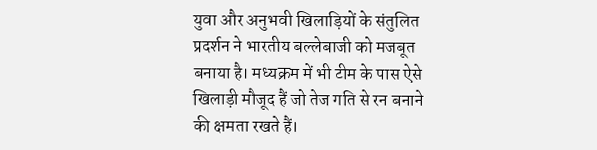युवा और अनुभवी खिलाड़ियों के संतुलित प्रदर्शन ने भारतीय बल्लेबाजी को मजबूत बनाया है। मध्यक्रम में भी टीम के पास ऐसे खिलाड़ी मौजूद हैं जो तेज गति से रन बनाने की क्षमता रखते हैं।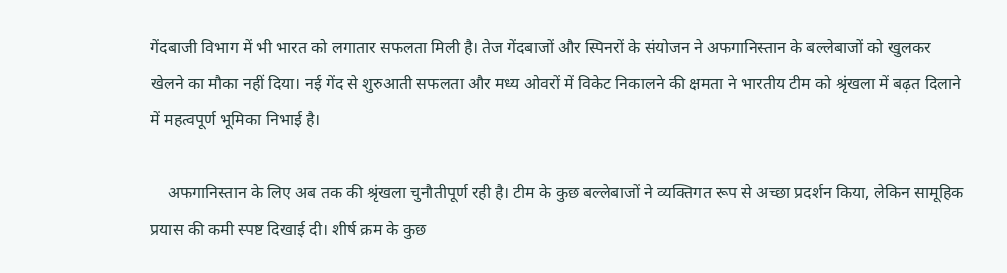गेंदबाजी विभाग में भी भारत को लगातार सफलता मिली है। तेज गेंदबाजों और स्पिनरों के संयोजन ने अफगानिस्तान के बल्लेबाजों को खुलकर खेलने का मौका नहीं दिया। नई गेंद से शुरुआती सफलता और मध्य ओवरों में विकेट निकालने की क्षमता ने भारतीय टीम को श्रृंखला में बढ़त दिलाने में महत्वपूर्ण भूमिका निभाई है।

    अफगानिस्तान के लिए अब तक की श्रृंखला चुनौतीपूर्ण रही है। टीम के कुछ बल्लेबाजों ने व्यक्तिगत रूप से अच्छा प्रदर्शन किया, लेकिन सामूहिक प्रयास की कमी स्पष्ट दिखाई दी। शीर्ष क्रम के कुछ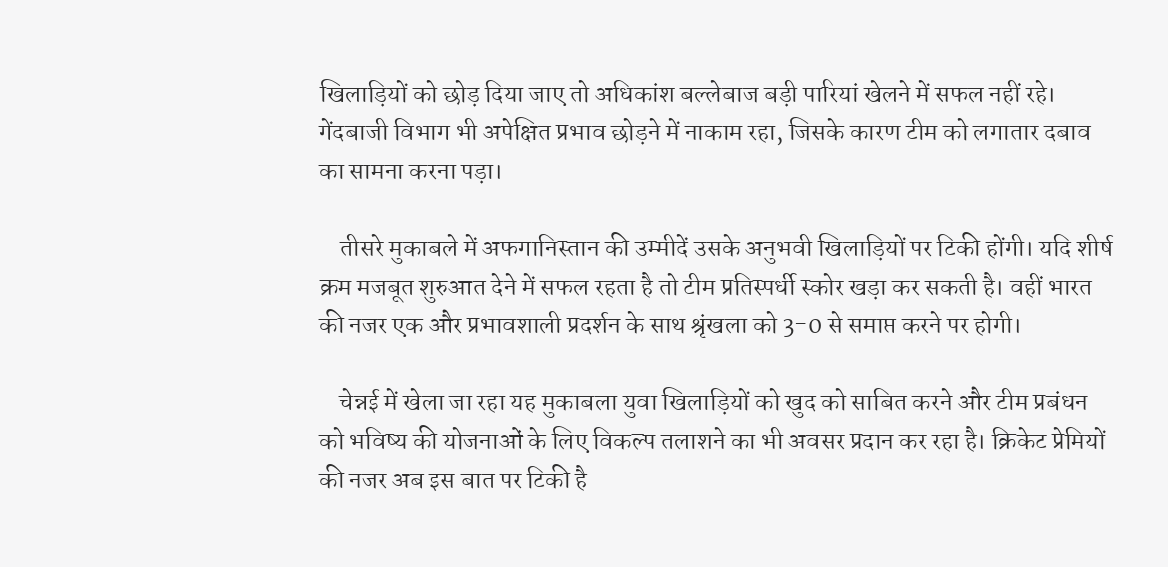खिलाड़ियों को छोड़ दिया जाए तो अधिकांश बल्लेबाज बड़ी पारियां खेलने में सफल नहीं रहे। गेंदबाजी विभाग भी अपेक्षित प्रभाव छोड़ने में नाकाम रहा, जिसके कारण टीम को लगातार दबाव का सामना करना पड़ा।

    तीसरे मुकाबले में अफगानिस्तान की उम्मीदें उसके अनुभवी खिलाड़ियों पर टिकी होंगी। यदि शीर्ष क्रम मजबूत शुरुआत देने में सफल रहता है तो टीम प्रतिस्पर्धी स्कोर खड़ा कर सकती है। वहीं भारत की नजर एक और प्रभावशाली प्रदर्शन के साथ श्रृंखला को 3-0 से समाप्त करने पर होगी।

    चेन्नई में खेला जा रहा यह मुकाबला युवा खिलाड़ियों को खुद को साबित करने और टीम प्रबंधन को भविष्य की योजनाओं के लिए विकल्प तलाशने का भी अवसर प्रदान कर रहा है। क्रिकेट प्रेमियों की नजर अब इस बात पर टिकी है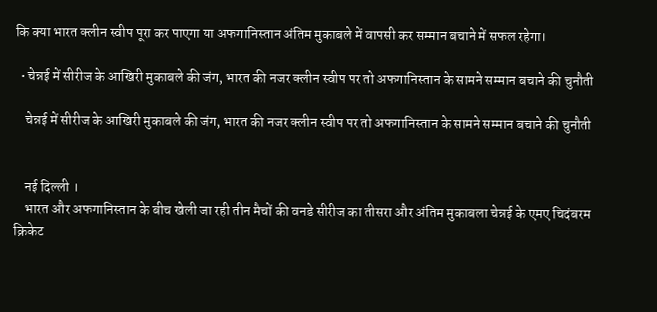कि क्या भारत क्लीन स्वीप पूरा कर पाएगा या अफगानिस्तान अंतिम मुकाबले में वापसी कर सम्मान बचाने में सफल रहेगा।

  • चेन्नई में सीरीज के आखिरी मुकाबले की जंग, भारत की नजर क्लीन स्वीप पर तो अफगानिस्तान के सामने सम्मान बचाने की चुनौती

    चेन्नई में सीरीज के आखिरी मुकाबले की जंग, भारत की नजर क्लीन स्वीप पर तो अफगानिस्तान के सामने सम्मान बचाने की चुनौती


    नई दिल्ली ।
    भारत और अफगानिस्तान के बीच खेली जा रही तीन मैचों की वनडे सीरीज का तीसरा और अंतिम मुकाबला चेन्नई के एमए चिदंबरम क्रिकेट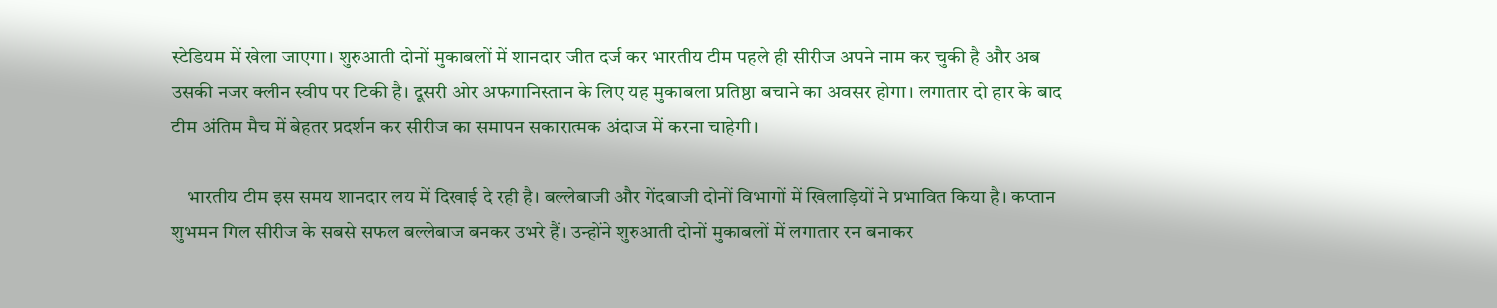स्टेडियम में खेला जाएगा। शुरुआती दोनों मुकाबलों में शानदार जीत दर्ज कर भारतीय टीम पहले ही सीरीज अपने नाम कर चुकी है और अब उसकी नजर क्लीन स्वीप पर टिकी है। दूसरी ओर अफगानिस्तान के लिए यह मुकाबला प्रतिष्ठा बचाने का अवसर होगा। लगातार दो हार के बाद टीम अंतिम मैच में बेहतर प्रदर्शन कर सीरीज का समापन सकारात्मक अंदाज में करना चाहेगी।

    भारतीय टीम इस समय शानदार लय में दिखाई दे रही है। बल्लेबाजी और गेंदबाजी दोनों विभागों में खिलाड़ियों ने प्रभावित किया है। कप्तान शुभमन गिल सीरीज के सबसे सफल बल्लेबाज बनकर उभरे हैं। उन्होंने शुरुआती दोनों मुकाबलों में लगातार रन बनाकर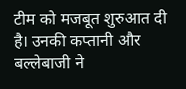टीम को मजबूत शुरुआत दी है। उनकी कप्तानी और बल्लेबाजी ने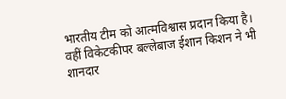भारतीय टीम को आत्मविश्वास प्रदान किया है। वहीं विकेटकीपर बल्लेबाज ईशान किशन ने भी शानदार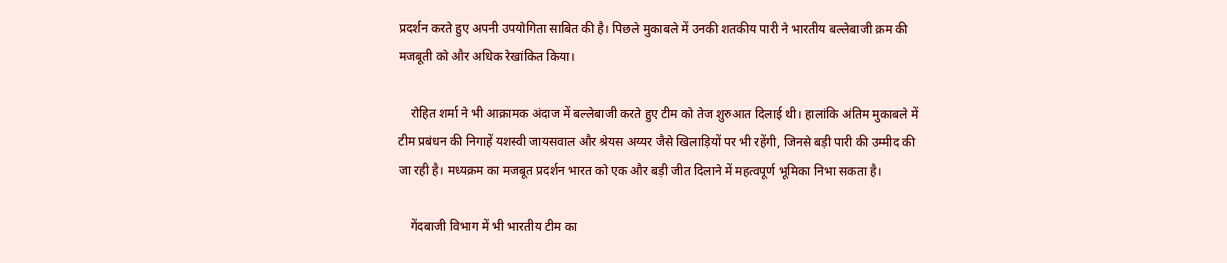प्रदर्शन करते हुए अपनी उपयोगिता साबित की है। पिछले मुकाबले में उनकी शतकीय पारी ने भारतीय बल्लेबाजी क्रम की मजबूती को और अधिक रेखांकित किया।

    रोहित शर्मा ने भी आक्रामक अंदाज में बल्लेबाजी करते हुए टीम को तेज शुरुआत दिलाई थी। हालांकि अंतिम मुकाबले में टीम प्रबंधन की निगाहें यशस्वी जायसवाल और श्रेयस अय्यर जैसे खिलाड़ियों पर भी रहेंगी, जिनसे बड़ी पारी की उम्मीद की जा रही है। मध्यक्रम का मजबूत प्रदर्शन भारत को एक और बड़ी जीत दिलाने में महत्वपूर्ण भूमिका निभा सकता है।

    गेंदबाजी विभाग में भी भारतीय टीम का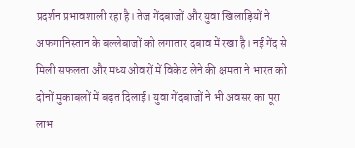प्रदर्शन प्रभावशाली रहा है। तेज गेंदबाजों और युवा खिलाड़ियों ने अफगानिस्तान के बल्लेबाजों को लगातार दबाव में रखा है। नई गेंद से मिली सफलता और मध्य ओवरों में विकेट लेने की क्षमता ने भारत को दोनों मुकाबलों में बढ़त दिलाई। युवा गेंदबाजों ने भी अवसर का पूरा लाभ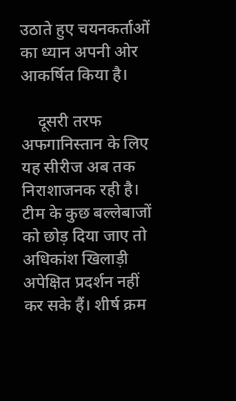उठाते हुए चयनकर्ताओं का ध्यान अपनी ओर आकर्षित किया है।

    दूसरी तरफ अफगानिस्तान के लिए यह सीरीज अब तक निराशाजनक रही है। टीम के कुछ बल्लेबाजों को छोड़ दिया जाए तो अधिकांश खिलाड़ी अपेक्षित प्रदर्शन नहीं कर सके हैं। शीर्ष क्रम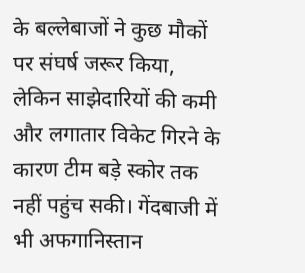के बल्लेबाजों ने कुछ मौकों पर संघर्ष जरूर किया, लेकिन साझेदारियों की कमी और लगातार विकेट गिरने के कारण टीम बड़े स्कोर तक नहीं पहुंच सकी। गेंदबाजी में भी अफगानिस्तान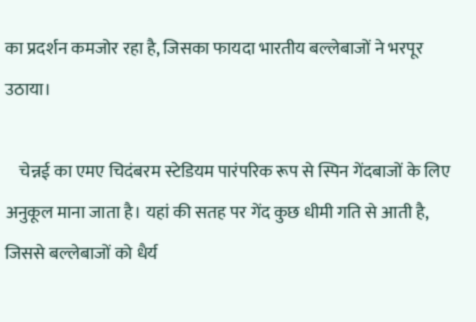का प्रदर्शन कमजोर रहा है, जिसका फायदा भारतीय बल्लेबाजों ने भरपूर उठाया।

    चेन्नई का एमए चिदंबरम स्टेडियम पारंपरिक रूप से स्पिन गेंदबाजों के लिए अनुकूल माना जाता है। यहां की सतह पर गेंद कुछ धीमी गति से आती है, जिससे बल्लेबाजों को धैर्य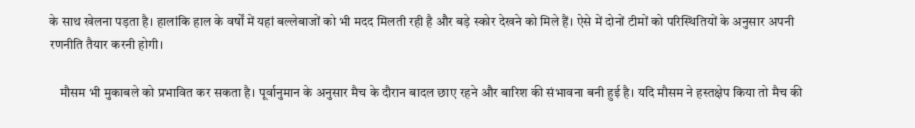के साथ खेलना पड़ता है। हालांकि हाल के वर्षों में यहां बल्लेबाजों को भी मदद मिलती रही है और बड़े स्कोर देखने को मिले हैं। ऐसे में दोनों टीमों को परिस्थितियों के अनुसार अपनी रणनीति तैयार करनी होगी।

    मौसम भी मुकाबले को प्रभावित कर सकता है। पूर्वानुमान के अनुसार मैच के दौरान बादल छाए रहने और बारिश की संभावना बनी हुई है। यदि मौसम ने हस्तक्षेप किया तो मैच की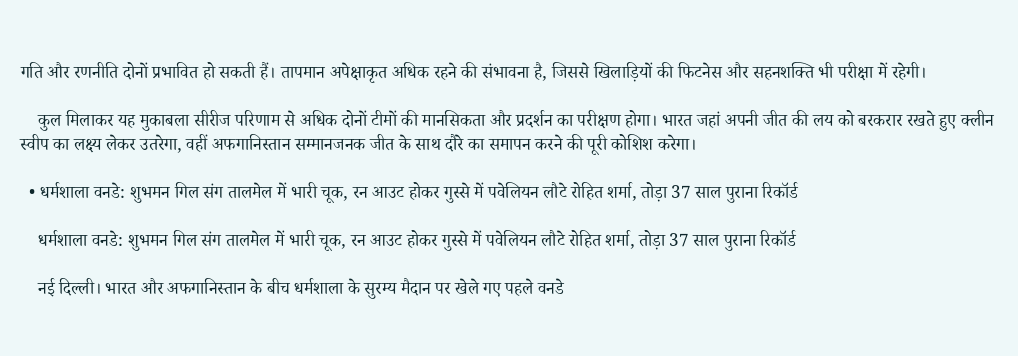गति और रणनीति दोनों प्रभावित हो सकती हैं। तापमान अपेक्षाकृत अधिक रहने की संभावना है, जिससे खिलाड़ियों की फिटनेस और सहनशक्ति भी परीक्षा में रहेगी।

    कुल मिलाकर यह मुकाबला सीरीज परिणाम से अधिक दोनों टीमों की मानसिकता और प्रदर्शन का परीक्षण होगा। भारत जहां अपनी जीत की लय को बरकरार रखते हुए क्लीन स्वीप का लक्ष्य लेकर उतरेगा, वहीं अफगानिस्तान सम्मानजनक जीत के साथ दौरे का समापन करने की पूरी कोशिश करेगा।

  • धर्मशाला वनडे: शुभमन गिल संग तालमेल में भारी चूक, रन आउट होकर गुस्से में पवेलियन लौटे रोहित शर्मा, तोड़ा 37 साल पुराना रिकॉर्ड

    धर्मशाला वनडे: शुभमन गिल संग तालमेल में भारी चूक, रन आउट होकर गुस्से में पवेलियन लौटे रोहित शर्मा, तोड़ा 37 साल पुराना रिकॉर्ड

    नई दिल्ली। भारत और अफगानिस्तान के बीच धर्मशाला के सुरम्य मैदान पर खेले गए पहले वनडे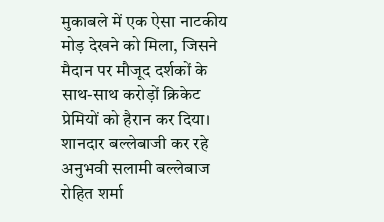मुकाबले में एक ऐसा नाटकीय मोड़ देखने को मिला, जिसने मैदान पर मौजूद दर्शकों के साथ-साथ करोड़ों क्रिकेट प्रेमियों को हैरान कर दिया। शानदार बल्लेबाजी कर रहे अनुभवी सलामी बल्लेबाज रोहित शर्मा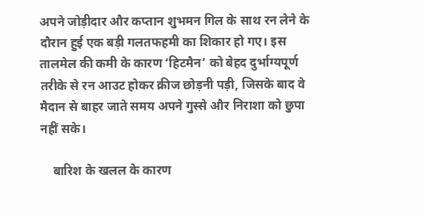अपने जोड़ीदार और कप्तान शुभमन गिल के साथ रन लेने के दौरान हुई एक बड़ी गलतफहमी का शिकार हो गए। इस तालमेल की कमी के कारण ‘हिटमैन’ को बेहद दुर्भाग्यपूर्ण तरीके से रन आउट होकर क्रीज छोड़नी पड़ी, जिसके बाद वे मैदान से बाहर जाते समय अपने गुस्से और निराशा को छुपा नहीं सके।

    बारिश के खलल के कारण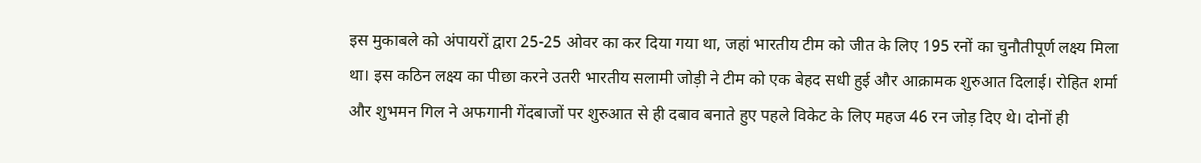इस मुकाबले को अंपायरों द्वारा 25-25 ओवर का कर दिया गया था, जहां भारतीय टीम को जीत के लिए 195 रनों का चुनौतीपूर्ण लक्ष्य मिला था। इस कठिन लक्ष्य का पीछा करने उतरी भारतीय सलामी जोड़ी ने टीम को एक बेहद सधी हुई और आक्रामक शुरुआत दिलाई। रोहित शर्मा और शुभमन गिल ने अफगानी गेंदबाजों पर शुरुआत से ही दबाव बनाते हुए पहले विकेट के लिए महज 46 रन जोड़ दिए थे। दोनों ही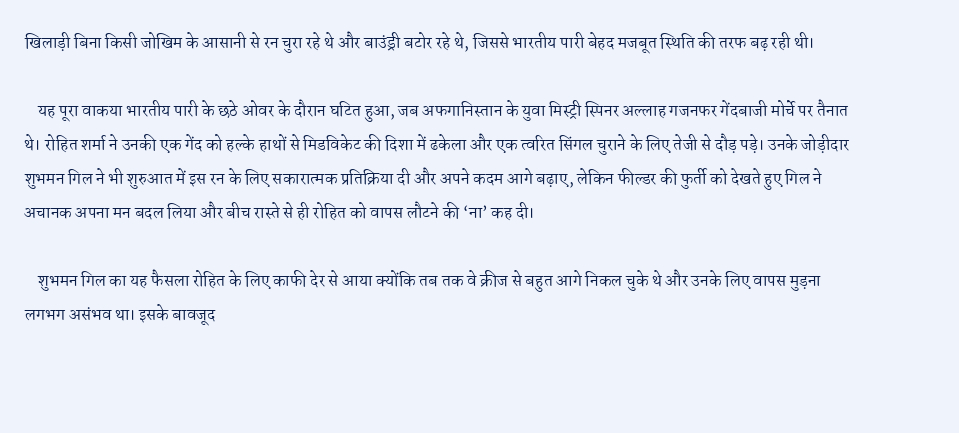खिलाड़ी बिना किसी जोखिम के आसानी से रन चुरा रहे थे और बाउंड्री बटोर रहे थे, जिससे भारतीय पारी बेहद मजबूत स्थिति की तरफ बढ़ रही थी।

    यह पूरा वाकया भारतीय पारी के छठे ओवर के दौरान घटित हुआ, जब अफगानिस्तान के युवा मिस्ट्री स्पिनर अल्लाह गजनफर गेंदबाजी मोर्चे पर तैनात थे। रोहित शर्मा ने उनकी एक गेंद को हल्के हाथों से मिडविकेट की दिशा में ढकेला और एक त्वरित सिंगल चुराने के लिए तेजी से दौड़ पड़े। उनके जोड़ीदार शुभमन गिल ने भी शुरुआत में इस रन के लिए सकारात्मक प्रतिक्रिया दी और अपने कदम आगे बढ़ाए, लेकिन फील्डर की फुर्ती को देखते हुए गिल ने अचानक अपना मन बदल लिया और बीच रास्ते से ही रोहित को वापस लौटने की ‘ना’ कह दी।

    शुभमन गिल का यह फैसला रोहित के लिए काफी देर से आया क्योंकि तब तक वे क्रीज से बहुत आगे निकल चुके थे और उनके लिए वापस मुड़ना लगभग असंभव था। इसके बावजूद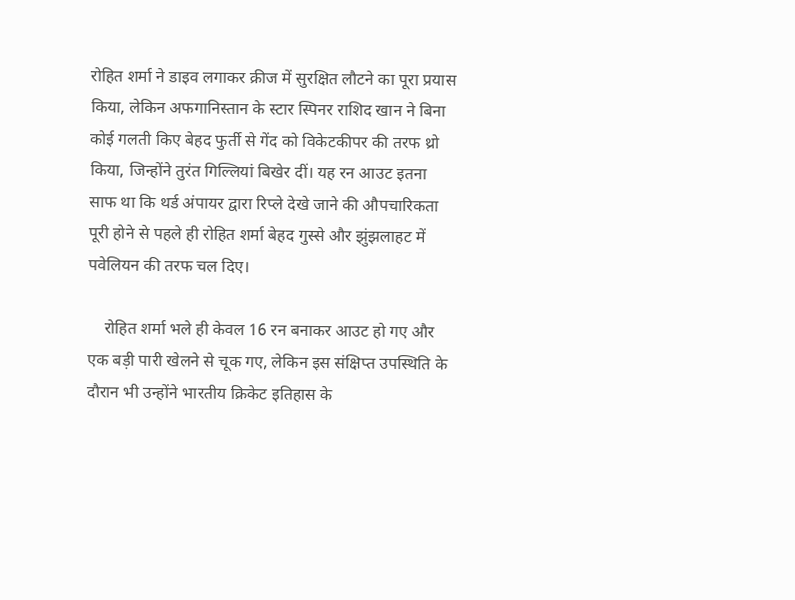रोहित शर्मा ने डाइव लगाकर क्रीज में सुरक्षित लौटने का पूरा प्रयास किया, लेकिन अफगानिस्तान के स्टार स्पिनर राशिद खान ने बिना कोई गलती किए बेहद फुर्ती से गेंद को विकेटकीपर की तरफ थ्रो किया, जिन्होंने तुरंत गिल्लियां बिखेर दीं। यह रन आउट इतना साफ था कि थर्ड अंपायर द्वारा रिप्ले देखे जाने की औपचारिकता पूरी होने से पहले ही रोहित शर्मा बेहद गुस्से और झुंझलाहट में पवेलियन की तरफ चल दिए।

    रोहित शर्मा भले ही केवल 16 रन बनाकर आउट हो गए और एक बड़ी पारी खेलने से चूक गए, लेकिन इस संक्षिप्त उपस्थिति के दौरान भी उन्होंने भारतीय क्रिकेट इतिहास के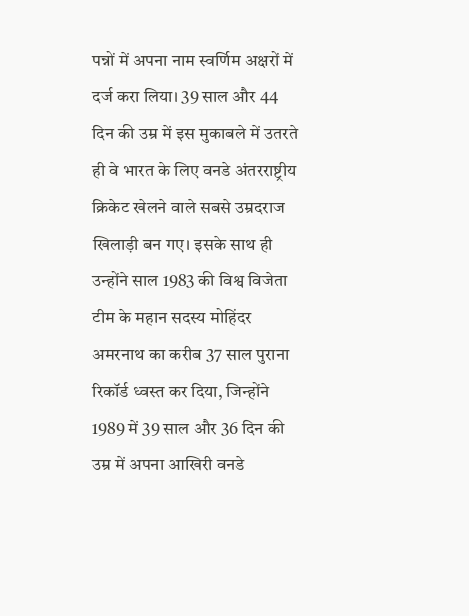पन्नों में अपना नाम स्वर्णिम अक्षरों में दर्ज करा लिया। 39 साल और 44 दिन की उम्र में इस मुकाबले में उतरते ही वे भारत के लिए वनडे अंतरराष्ट्रीय क्रिकेट खेलने वाले सबसे उम्रदराज खिलाड़ी बन गए। इसके साथ ही उन्होंने साल 1983 की विश्व विजेता टीम के महान सदस्य मोहिंदर अमरनाथ का करीब 37 साल पुराना रिकॉर्ड ध्वस्त कर दिया, जिन्होंने 1989 में 39 साल और 36 दिन की उम्र में अपना आखिरी वनडे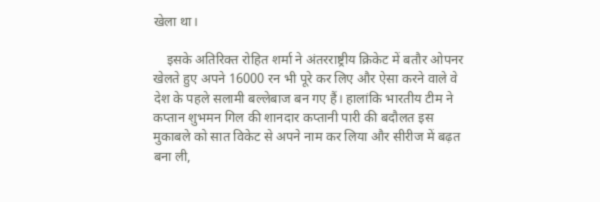खेला था।

    इसके अतिरिक्त रोहित शर्मा ने अंतरराष्ट्रीय क्रिकेट में बतौर ओपनर खेलते हुए अपने 16000 रन भी पूरे कर लिए और ऐसा करने वाले वे देश के पहले सलामी बल्लेबाज बन गए हैं। हालांकि भारतीय टीम ने कप्तान शुभमन गिल की शानदार कप्तानी पारी की बदौलत इस मुकाबले को सात विकेट से अपने नाम कर लिया और सीरीज में बढ़त बना ली,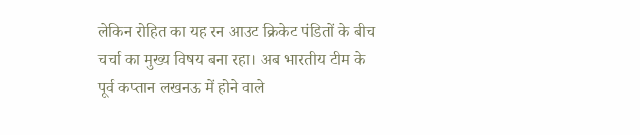लेकिन रोहित का यह रन आउट क्रिकेट पंडितों के बीच चर्चा का मुख्य विषय बना रहा। अब भारतीय टीम के पूर्व कप्तान लखनऊ में होने वाले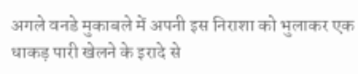अगले वनडे मुकाबले में अपनी इस निराशा को भुलाकर एक धाकड़ पारी खेलने के इरादे से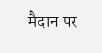मैदान पर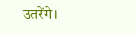उतरेंगे।